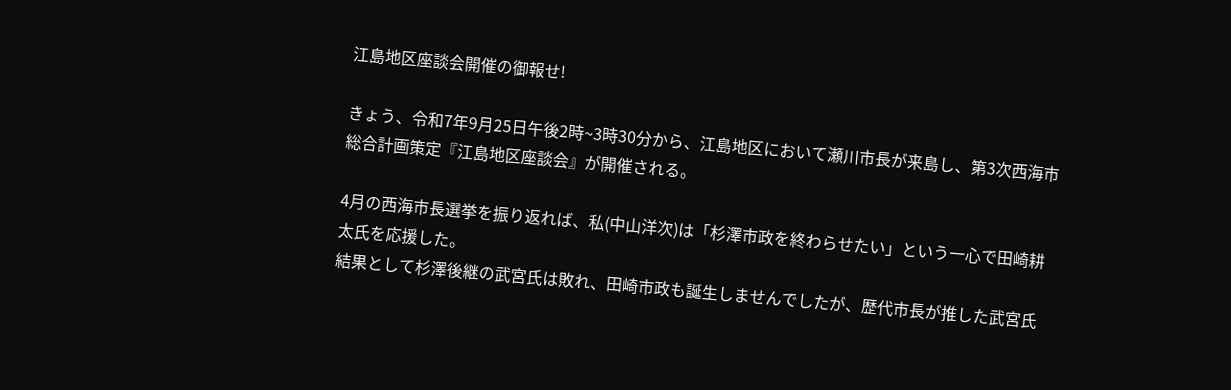江島地区座談会開催の御報せ!

きょう、令和7年9月25日午後2時~3時30分から、江島地区において瀬川市長が来島し、第3次西海市総合計画策定『江島地区座談会』が開催される。

4月の西海市長選挙を振り返れば、私(中山洋次)は「杉澤市政を終わらせたい」という一心で田崎耕太氏を応援した。
結果として杉澤後継の武宮氏は敗れ、田崎市政も誕生しませんでしたが、歴代市長が推した武宮氏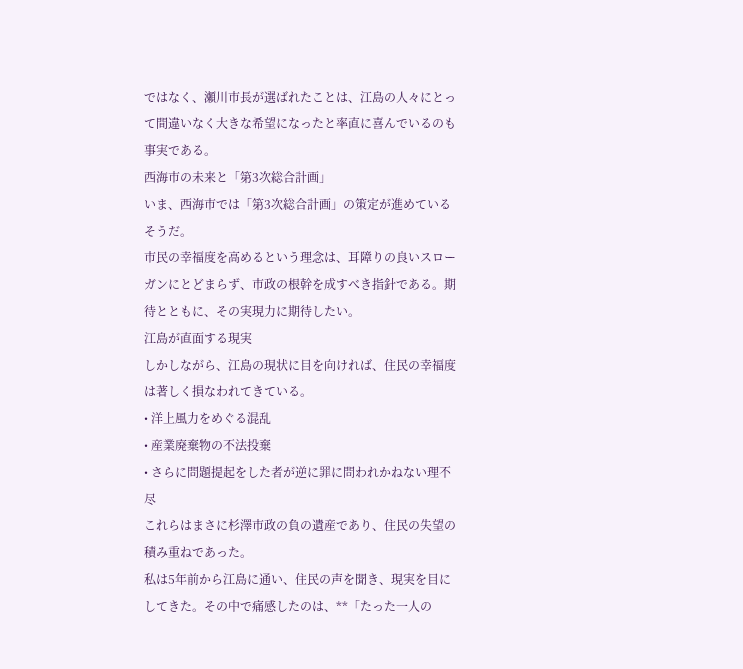ではなく、瀬川市長が選ばれたことは、江島の人々にとって間違いなく大きな希望になったと率直に喜んでいるのも事実である。
西海市の未来と「第3次総合計画」
いま、西海市では「第3次総合計画」の策定が進めているそうだ。
市民の幸福度を高めるという理念は、耳障りの良いスローガンにとどまらず、市政の根幹を成すべき指針である。期待とともに、その実現力に期待したい。
江島が直面する現実
しかしながら、江島の現状に目を向ければ、住民の幸福度は著しく損なわれてきている。
• 洋上風力をめぐる混乱
• 産業廃棄物の不法投棄
• さらに問題提起をした者が逆に罪に問われかねない理不尽
これらはまさに杉澤市政の負の遺産であり、住民の失望の積み重ねであった。
私は5年前から江島に通い、住民の声を聞き、現実を目にしてきた。その中で痛感したのは、**「たった一人の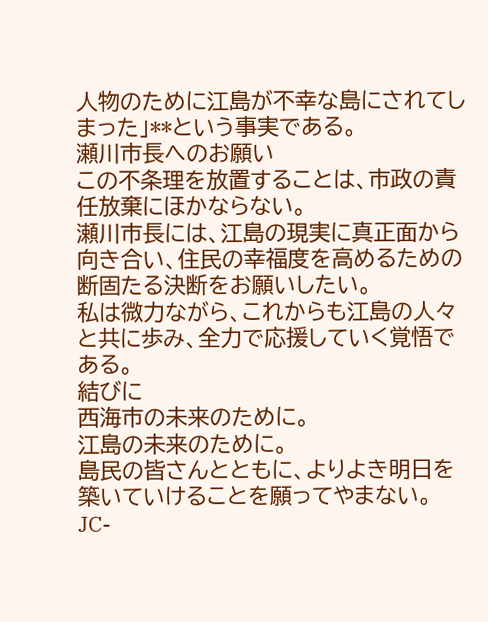人物のために江島が不幸な島にされてしまった」**という事実である。
瀬川市長へのお願い
この不条理を放置することは、市政の責任放棄にほかならない。
瀬川市長には、江島の現実に真正面から向き合い、住民の幸福度を高めるための断固たる決断をお願いしたい。
私は微力ながら、これからも江島の人々と共に歩み、全力で応援していく覚悟である。
結びに
西海市の未来のために。
江島の未来のために。
島民の皆さんとともに、よりよき明日を築いていけることを願ってやまない。
JC-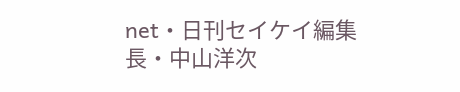net・日刊セイケイ編集長・中山洋次